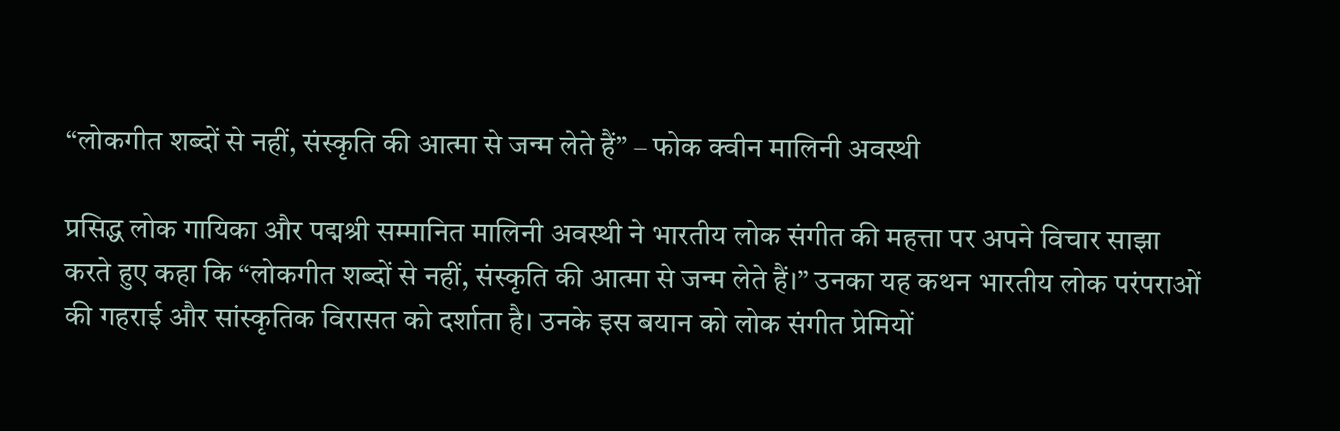“लोकगीत शब्दों से नहीं, संस्कृति की आत्मा से जन्म लेते हैं” – फोक क्वीन मालिनी अवस्थी

प्रसिद्ध लोक गायिका और पद्मश्री सम्मानित मालिनी अवस्थी ने भारतीय लोक संगीत की महत्ता पर अपने विचार साझा करते हुए कहा कि “लोकगीत शब्दों से नहीं, संस्कृति की आत्मा से जन्म लेते हैं।” उनका यह कथन भारतीय लोक परंपराओं की गहराई और सांस्कृतिक विरासत को दर्शाता है। उनके इस बयान को लोक संगीत प्रेमियों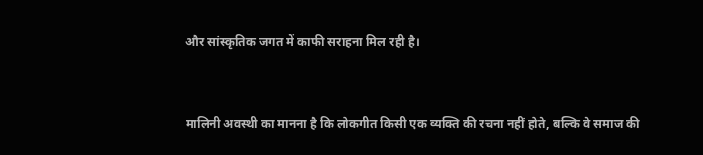और सांस्कृतिक जगत में काफी सराहना मिल रही है।


मालिनी अवस्थी का मानना है कि लोकगीत किसी एक व्यक्ति की रचना नहीं होते, बल्कि वे समाज की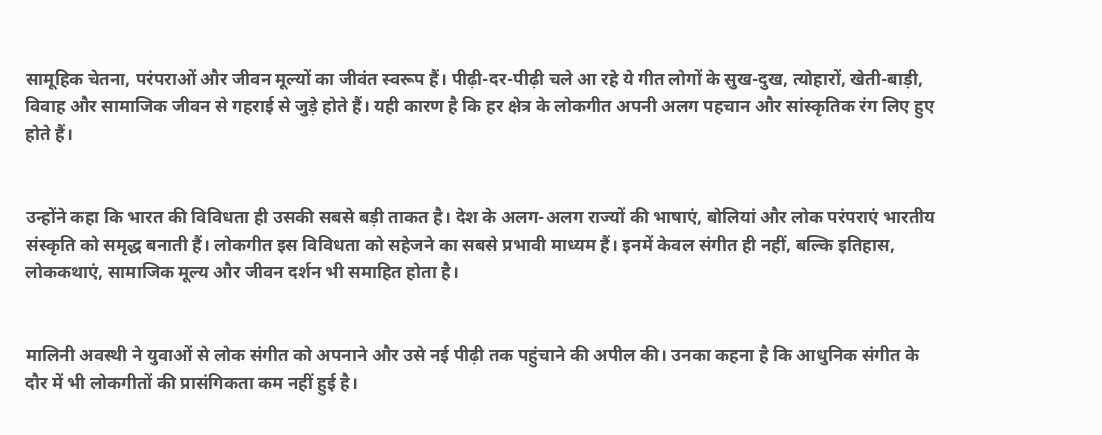सामूहिक चेतना, परंपराओं और जीवन मूल्यों का जीवंत स्वरूप हैं। पीढ़ी-दर-पीढ़ी चले आ रहे ये गीत लोगों के सुख-दुख, त्योहारों, खेती-बाड़ी, विवाह और सामाजिक जीवन से गहराई से जुड़े होते हैं। यही कारण है कि हर क्षेत्र के लोकगीत अपनी अलग पहचान और सांस्कृतिक रंग लिए हुए होते हैं।


उन्होंने कहा कि भारत की विविधता ही उसकी सबसे बड़ी ताकत है। देश के अलग-अलग राज्यों की भाषाएं, बोलियां और लोक परंपराएं भारतीय संस्कृति को समृद्ध बनाती हैं। लोकगीत इस विविधता को सहेजने का सबसे प्रभावी माध्यम हैं। इनमें केवल संगीत ही नहीं, बल्कि इतिहास, लोककथाएं, सामाजिक मूल्य और जीवन दर्शन भी समाहित होता है।


मालिनी अवस्थी ने युवाओं से लोक संगीत को अपनाने और उसे नई पीढ़ी तक पहुंचाने की अपील की। उनका कहना है कि आधुनिक संगीत के दौर में भी लोकगीतों की प्रासंगिकता कम नहीं हुई है।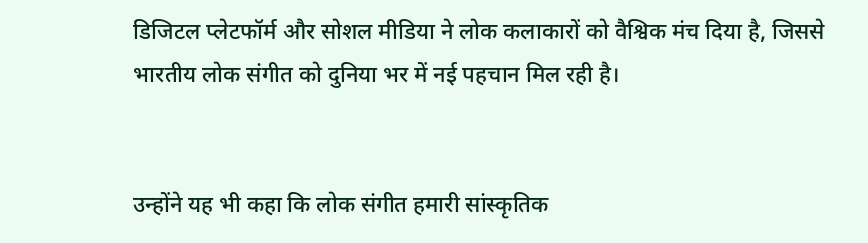डिजिटल प्लेटफॉर्म और सोशल मीडिया ने लोक कलाकारों को वैश्विक मंच दिया है, जिससे भारतीय लोक संगीत को दुनिया भर में नई पहचान मिल रही है।


उन्होंने यह भी कहा कि लोक संगीत हमारी सांस्कृतिक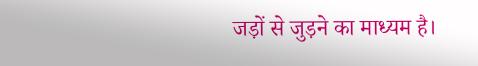जड़ों से जुड़ने का माध्यम है।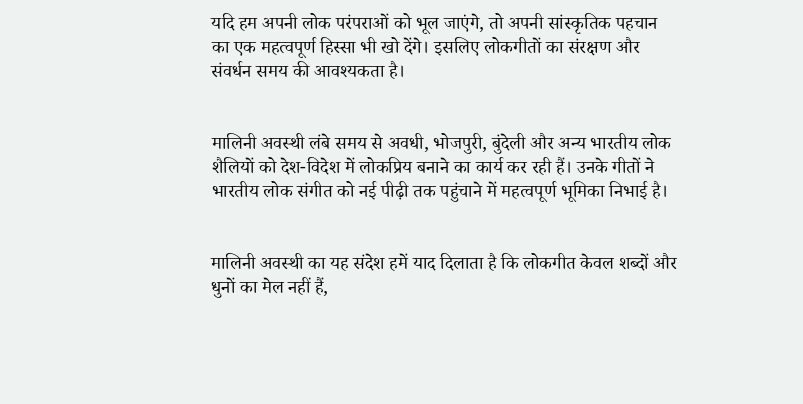यदि हम अपनी लोक परंपराओं को भूल जाएंगे, तो अपनी सांस्कृतिक पहचान का एक महत्वपूर्ण हिस्सा भी खो देंगे। इसलिए लोकगीतों का संरक्षण और संवर्धन समय की आवश्यकता है।


मालिनी अवस्थी लंबे समय से अवधी, भोजपुरी, बुंदेली और अन्य भारतीय लोक शैलियों को देश-विदेश में लोकप्रिय बनाने का कार्य कर रही हैं। उनके गीतों ने भारतीय लोक संगीत को नई पीढ़ी तक पहुंचाने में महत्वपूर्ण भूमिका निभाई है।


मालिनी अवस्थी का यह संदेश हमें याद दिलाता है कि लोकगीत केवल शब्दों और धुनों का मेल नहीं हैं,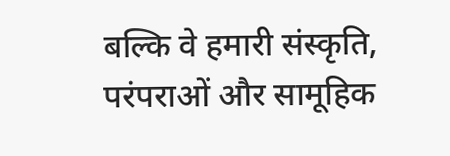बल्कि वे हमारी संस्कृति, परंपराओं और सामूहिक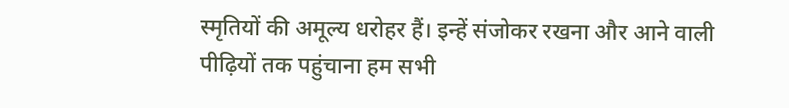स्मृतियों की अमूल्य धरोहर हैं। इन्हें संजोकर रखना और आने वाली पीढ़ियों तक पहुंचाना हम सभी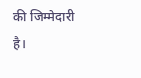की जिम्मेदारी है।